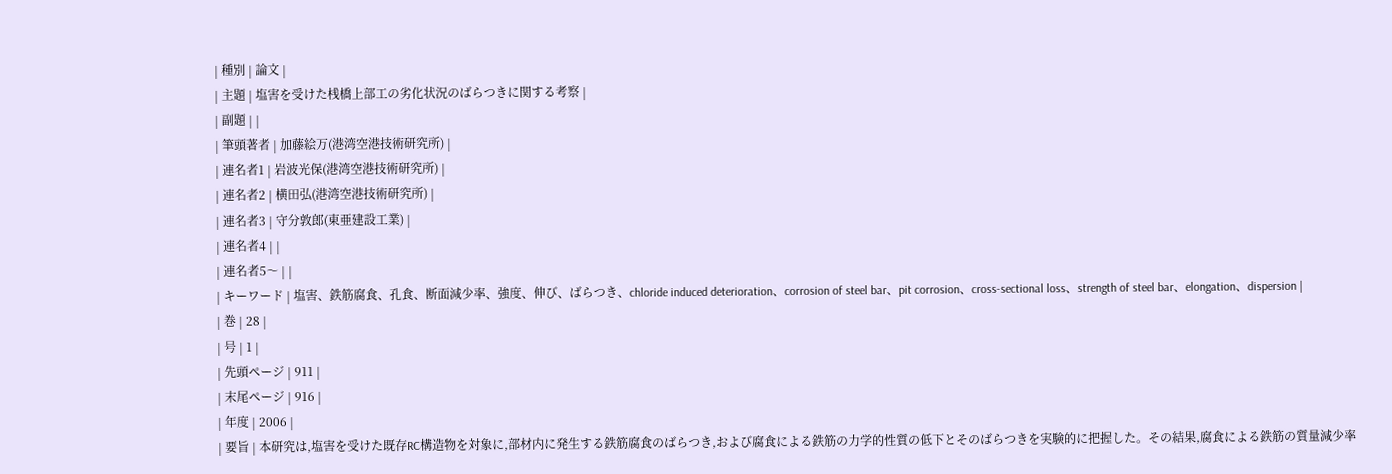| 種別 | 論文 |
| 主題 | 塩害を受けた桟橋上部工の劣化状況のばらつきに関する考察 |
| 副題 | |
| 筆頭著者 | 加藤絵万(港湾空港技術研究所) |
| 連名者1 | 岩波光保(港湾空港技術研究所) |
| 連名者2 | 横田弘(港湾空港技術研究所) |
| 連名者3 | 守分敦郎(東亜建設工業) |
| 連名者4 | |
| 連名者5〜 | |
| キーワード | 塩害、鉄筋腐食、孔食、断面減少率、強度、伸び、ばらつき、chloride induced deterioration、corrosion of steel bar、pit corrosion、cross-sectional loss、strength of steel bar、elongation、dispersion |
| 巻 | 28 |
| 号 | 1 |
| 先頭ページ | 911 |
| 末尾ページ | 916 |
| 年度 | 2006 |
| 要旨 | 本研究は,塩害を受けた既存RC構造物を対象に,部材内に発生する鉄筋腐食のばらつき,および腐食による鉄筋の力学的性質の低下とそのばらつきを実験的に把握した。その結果,腐食による鉄筋の質量減少率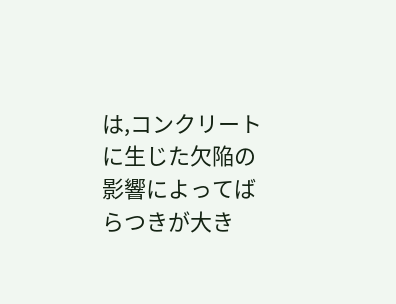は,コンクリートに生じた欠陥の影響によってばらつきが大き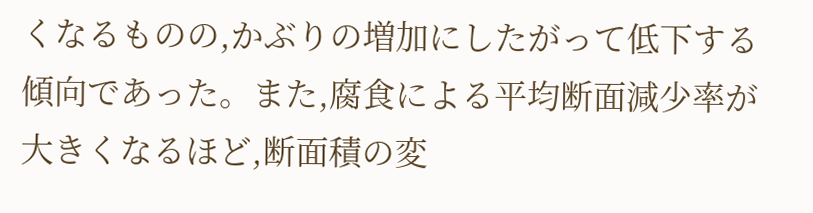くなるものの,かぶりの増加にしたがって低下する傾向であった。また,腐食による平均断面減少率が大きくなるほど,断面積の変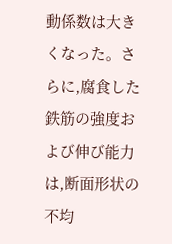動係数は大きくなった。さらに,腐食した鉄筋の強度および伸び能力は,断面形状の不均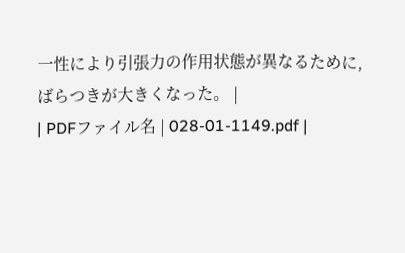一性により引張力の作用状態が異なるために,ばらつきが大きくなった。 |
| PDFファイル名 | 028-01-1149.pdf |